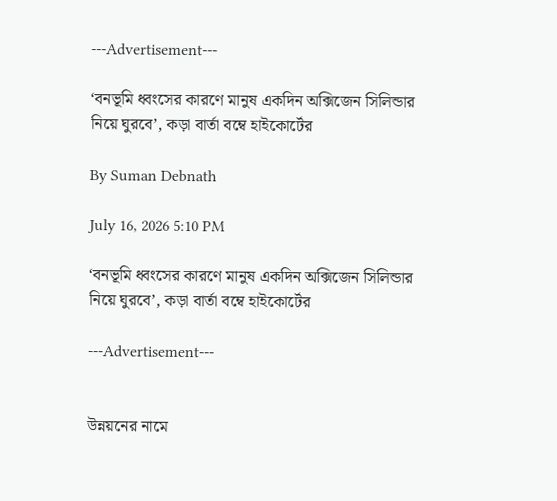---Advertisement---

‘বনভূমি ধ্বংসের কারণে মানুষ একদিন অক্সিজেন সিলিন্ডার নিয়ে ঘুরবে’, কড়া বার্তা বম্বে হাইকোর্টের

By Suman Debnath

July 16, 2026 5:10 PM

‘বনভূমি ধ্বংসের কারণে মানুষ একদিন অক্সিজেন সিলিন্ডার নিয়ে ঘুরবে’, কড়া বার্তা বম্বে হাইকোর্টের

---Advertisement---


উন্নয়নের নামে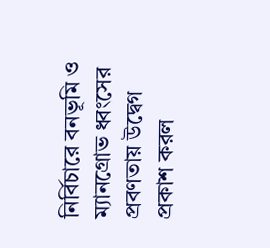নির্বিচারে বনভূমি ও ম্যানগ্রোভ ধ্বংসের প্রবণতায় উদ্বেগ প্রকাশ করল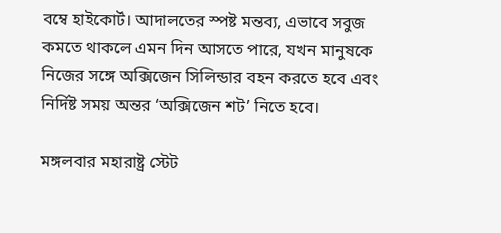বম্বে হাইকোর্ট। আদালতের স্পষ্ট মন্তব্য, এভাবে সবুজ কমতে থাকলে এমন দিন আসতে পারে, যখন মানুষকে নিজের সঙ্গে অক্সিজেন সিলিন্ডার বহন করতে হবে এবং নির্দিষ্ট সময় অন্তর ‘অক্সিজেন শট’ নিতে হবে।

মঙ্গলবার মহারাষ্ট্র স্টেট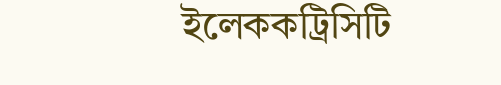ইলেককট্রিসিটি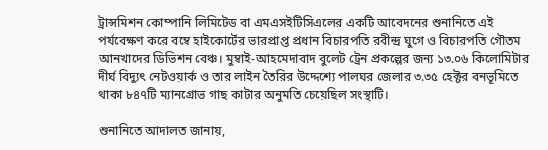ট্রান্সমিশন কোম্পানি লিমিটেড বা এমএসইটিসিএলের একটি আবেদনের শুনানিতে এই পর্যবেক্ষণ করে বম্বে হাইকোর্টের ভারপ্রাপ্ত প্রধান বিচারপতি রবীন্দ্র ঘুগে ও বিচারপতি গৌতম আনখাদের ডিভিশন বেঞ্চ। মুম্বাই-আহমেদাবাদ বুলেট ট্রেন প্রকল্পের জন্য ১৩.০৬ কিলোমিটার দীর্ঘ বিদ্যুৎ নেটওয়ার্ক ও তার লাইন তৈরির উদ্দেশ্যে পালঘর জেলার ৩.৩৫ হেক্টর বনভূমিতে থাকা ৮৪৭টি ম্যানগ্রোভ গাছ কাটার অনুমতি চেয়েছিল সংস্থাটি।

শুনানিতে আদালত জানায়,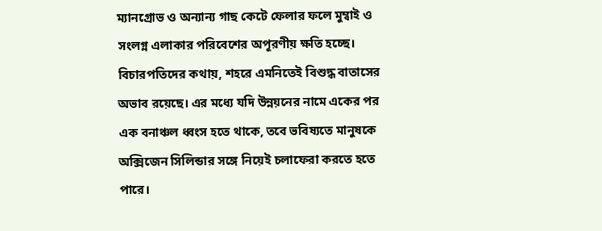ম্যানগ্রোভ ও অন্যান্য গাছ কেটে ফেলার ফলে মুম্বাই ও সংলগ্ন এলাকার পরিবেশের অপূরণীয় ক্ষতি হচ্ছে। বিচারপতিদের কথায়, শহরে এমনিতেই বিশুদ্ধ বাতাসের অভাব রয়েছে। এর মধ্যে যদি উন্নয়নের নামে একের পর এক বনাঞ্চল ধ্বংস হতে থাকে, তবে ভবিষ্যতে মানুষকে অক্সিজেন সিলিন্ডার সঙ্গে নিয়েই চলাফেরা করতে হতে পারে।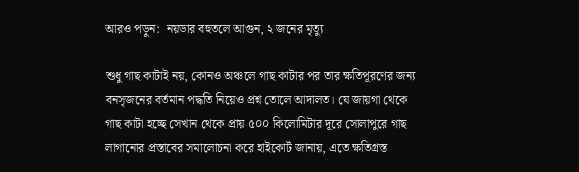আরও পড়ুন:  নয়ডার বহুতলে আগুন, ২ জনের মৃত্যু

শুধু গাছ কাটাই নয়, কোনও অঞ্চলে গাছ কাটার পর তার ক্ষতিপূরণের জন্য বনসৃজনের বর্তমান পদ্ধতি নিয়েও প্রশ্ন তোলে আদালত। যে জায়গা থেকে গাছ কাটা হচ্ছে সেখান থেকে প্রায় ৫০০ কিলোমিটার দূরে সোলাপুরে গাছ লাগানোর প্রস্তাবের সমালোচনা করে হাইকোর্ট জানায়, এতে ক্ষতিগ্রস্ত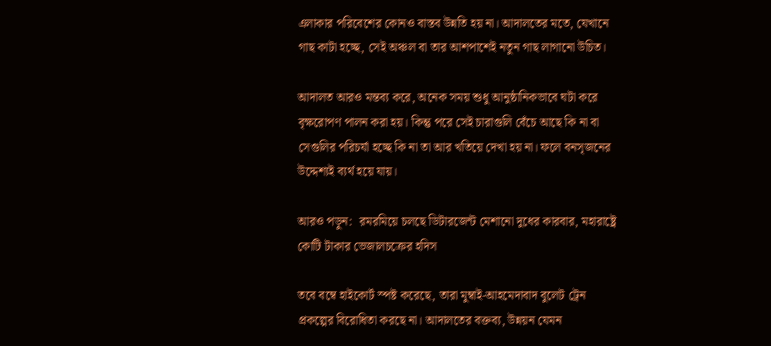এলাকার পরিবেশের কোনও বাস্তব উন্নতি হয় না। আদালতের মতে, যেখানে গাছ কাটা হচ্ছে, সেই অঞ্চল বা তার আশপাশেই নতুন গাছ লাগানো উচিত।

আদালত আরও মন্তব্য করে, অনেক সময় শুধু আনুষ্ঠানিকভাবে ঘটা করে বৃক্ষরোপণ পালন করা হয়। কিন্তু পরে সেই চারাগুলি বেঁচে আছে কি না বা সেগুলির পরিচর্যা হচ্ছে কি না তা আর খতিয়ে দেখা হয় না। ফলে বনসৃজনের উদ্দেশ্যই ব্যর্থ হয়ে যায়।

আরও পড়ুন:  রমরমিয়ে চলছে ডিটারজেন্ট মেশানো দুধের কারবার, মহারাষ্ট্রে কোটি টাকার ভেজালচক্রের হদিস

তবে বম্বে হাইকোর্ট স্পষ্ট করেছে, তারা মুম্বাই-আহমেদাবাদ বুলেট ট্রেন প্রকল্পের বিরোধিতা করছে না। আদালতের বক্তব্য, উন্নয়ন যেমন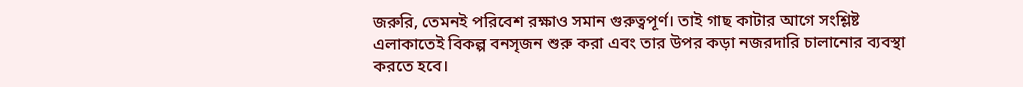জরুরি, তেমনই পরিবেশ রক্ষাও সমান গুরুত্বপূর্ণ। তাই গাছ কাটার আগে সংশ্লিষ্ট এলাকাতেই বিকল্প বনসৃজন শুরু করা এবং তার উপর কড়া নজরদারি চালানোর ব্যবস্থা করতে হবে।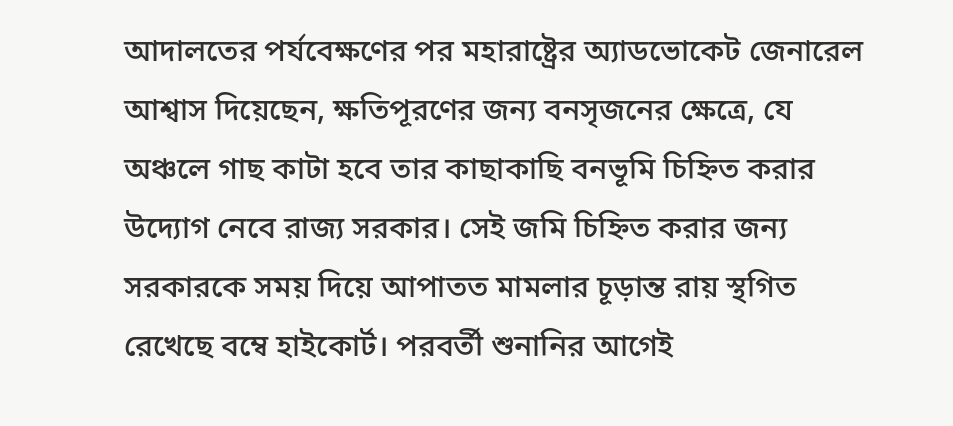আদালতের পর্যবেক্ষণের পর মহারাষ্ট্রের অ্যাডভোকেট জেনারেল আশ্বাস দিয়েছেন, ক্ষতিপূরণের জন্য বনসৃজনের ক্ষেত্রে, যে অঞ্চলে গাছ কাটা হবে তার কাছাকাছি বনভূমি চিহ্নিত করার উদ্যোগ নেবে রাজ্য সরকার। সেই জমি চিহ্নিত করার জন্য সরকারকে সময় দিয়ে আপাতত মামলার চূড়ান্ত রায় স্থগিত রেখেছে বম্বে হাইকোর্ট। পরবর্তী শুনানির আগেই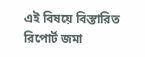এই বিষয়ে বিস্তারিত রিপোর্ট জমা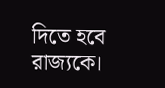দিতে হবে রাজ্যকে।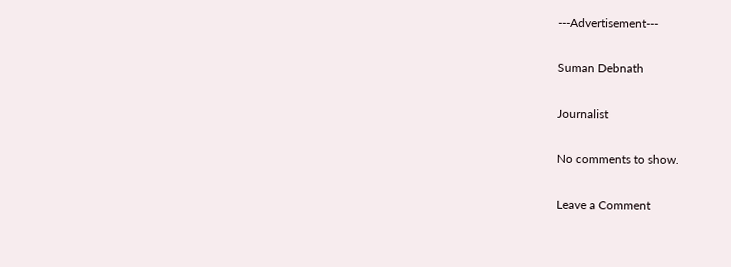---Advertisement---

Suman Debnath

Journalist

No comments to show.

Leave a Comment